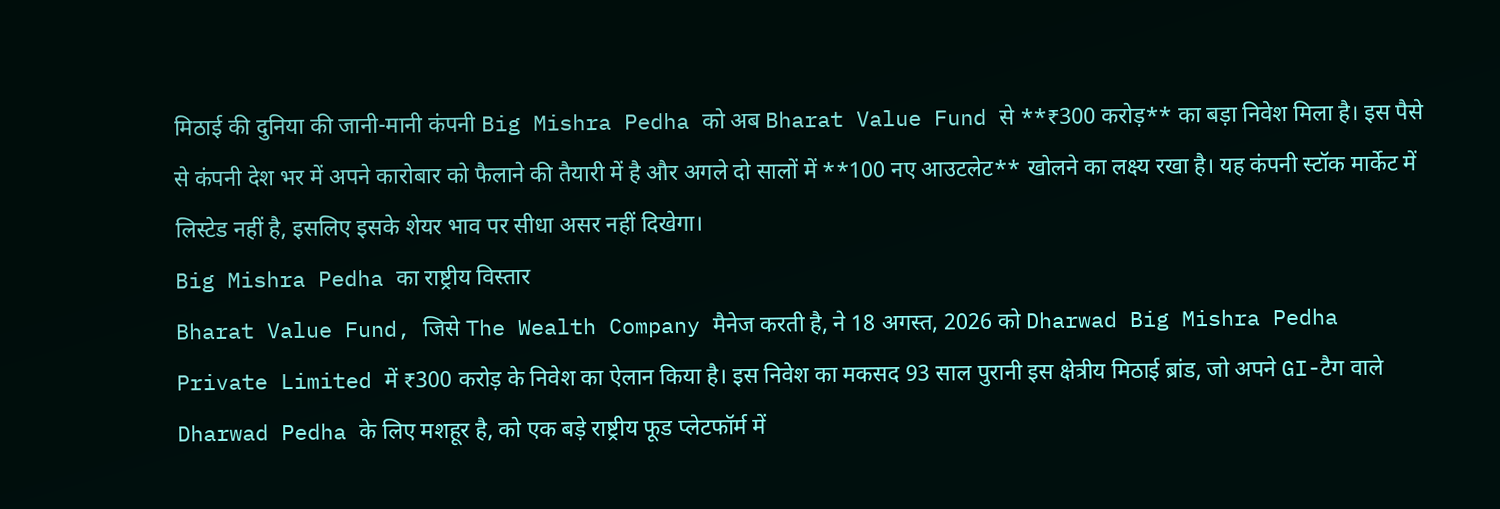मिठाई की दुनिया की जानी-मानी कंपनी Big Mishra Pedha को अब Bharat Value Fund से **₹300 करोड़** का बड़ा निवेश मिला है। इस पैसे से कंपनी देश भर में अपने कारोबार को फैलाने की तैयारी में है और अगले दो सालों में **100 नए आउटलेट** खोलने का लक्ष्य रखा है। यह कंपनी स्टॉक मार्केट में लिस्टेड नहीं है, इसलिए इसके शेयर भाव पर सीधा असर नहीं दिखेगा।
Big Mishra Pedha का राष्ट्रीय विस्तार
Bharat Value Fund, जिसे The Wealth Company मैनेज करती है, ने 18 अगस्त, 2026 को Dharwad Big Mishra Pedha Private Limited में ₹300 करोड़ के निवेश का ऐलान किया है। इस निवेश का मकसद 93 साल पुरानी इस क्षेत्रीय मिठाई ब्रांड, जो अपने GI-टैग वाले Dharwad Pedha के लिए मशहूर है, को एक बड़े राष्ट्रीय फूड प्लेटफॉर्म में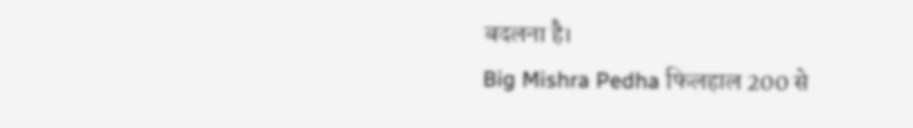बदलना है।
Big Mishra Pedha फिलहाल 200 से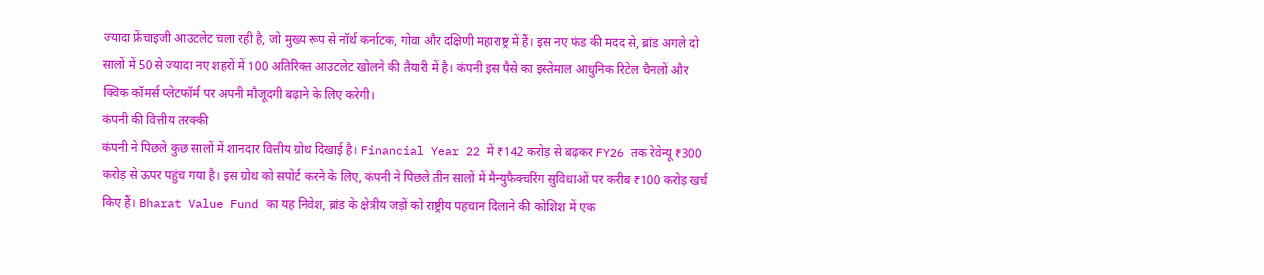ज्यादा फ्रेंचाइजी आउटलेट चला रही है, जो मुख्य रूप से नॉर्थ कर्नाटक, गोवा और दक्षिणी महाराष्ट्र में हैं। इस नए फंड की मदद से, ब्रांड अगले दो सालों में 50 से ज्यादा नए शहरों में 100 अतिरिक्त आउटलेट खोलने की तैयारी में है। कंपनी इस पैसे का इस्तेमाल आधुनिक रिटेल चैनलों और क्विक कॉमर्स प्लेटफॉर्म पर अपनी मौजूदगी बढ़ाने के लिए करेगी।
कंपनी की वित्तीय तरक्की
कंपनी ने पिछले कुछ सालों में शानदार वित्तीय ग्रोथ दिखाई है। Financial Year 22 में ₹142 करोड़ से बढ़कर FY26 तक रेवेन्यू ₹300 करोड़ से ऊपर पहुंच गया है। इस ग्रोथ को सपोर्ट करने के लिए, कंपनी ने पिछले तीन सालों में मैन्युफैक्चरिंग सुविधाओं पर करीब ₹100 करोड़ खर्च किए हैं। Bharat Value Fund का यह निवेश, ब्रांड के क्षेत्रीय जड़ों को राष्ट्रीय पहचान दिलाने की कोशिश में एक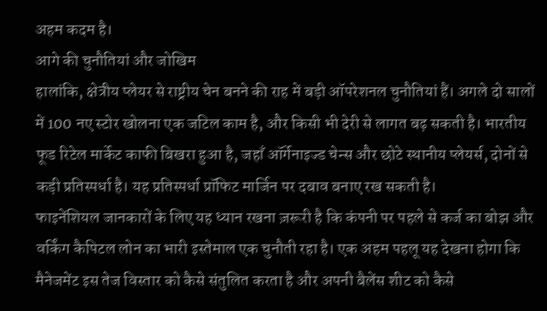अहम कदम है।
आगे की चुनौतियां और जोखिम
हालांकि, क्षेत्रीय प्लेयर से राष्ट्रीय चेन बनने की राह में बड़ी ऑपरेशनल चुनौतियां हैं। अगले दो सालों में 100 नए स्टोर खोलना एक जटिल काम है, और किसी भी देरी से लागत बढ़ सकती है। भारतीय फूड रिटेल मार्केट काफी बिखरा हुआ है, जहाँ ऑर्गेनाइज्ड चेन्स और छोटे स्थानीय प्लेयर्स, दोनों से कड़ी प्रतिस्पर्धा है। यह प्रतिस्पर्धा प्रॉफिट मार्जिन पर दबाव बनाए रख सकती है।
फाइनेंशियल जानकारों के लिए यह ध्यान रखना ज़रूरी है कि कंपनी पर पहले से कर्ज का बोझ और वर्किंग कैपिटल लोन का भारी इस्तेमाल एक चुनौती रहा है। एक अहम पहलू यह देखना होगा कि मैनेजमेंट इस तेज विस्तार को कैसे संतुलित करता है और अपनी बैलेंस शीट को कैसे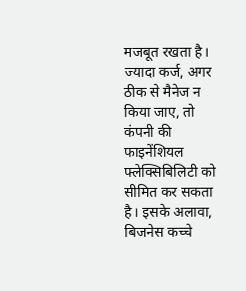मजबूत रखता है। ज्यादा कर्ज, अगर ठीक से मैनेज न किया जाए, तो कंपनी की फाइनेंशियल फ्लेक्सिबिलिटी को सीमित कर सकता है। इसके अलावा, बिजनेस कच्चे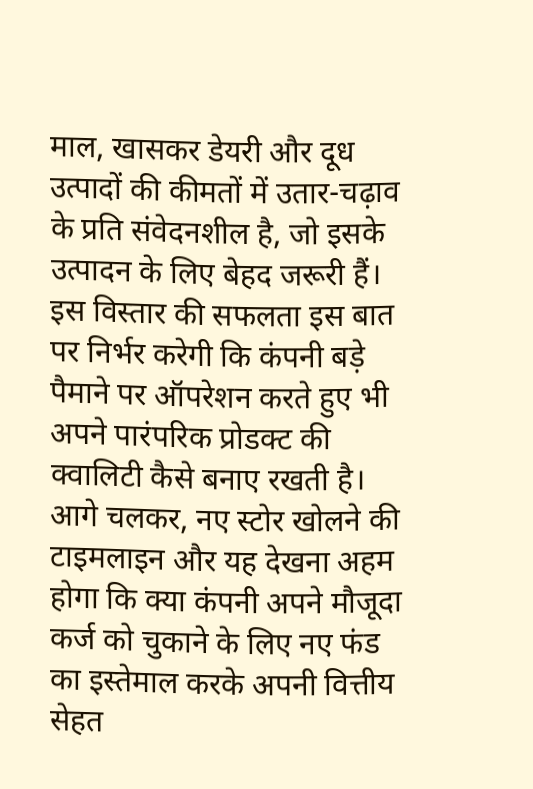माल, खासकर डेयरी और दूध उत्पादों की कीमतों में उतार-चढ़ाव के प्रति संवेदनशील है, जो इसके उत्पादन के लिए बेहद जरूरी हैं।
इस विस्तार की सफलता इस बात पर निर्भर करेगी कि कंपनी बड़े पैमाने पर ऑपरेशन करते हुए भी अपने पारंपरिक प्रोडक्ट की क्वालिटी कैसे बनाए रखती है। आगे चलकर, नए स्टोर खोलने की टाइमलाइन और यह देखना अहम होगा कि क्या कंपनी अपने मौजूदा कर्ज को चुकाने के लिए नए फंड का इस्तेमाल करके अपनी वित्तीय सेहत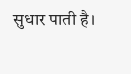सुधार पाती है।